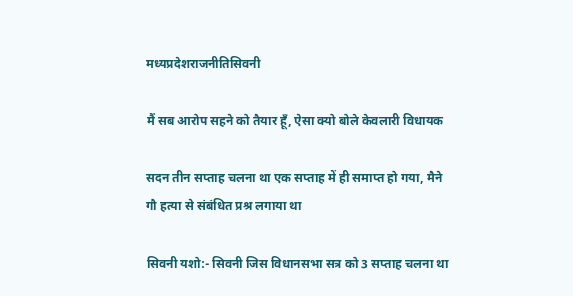मध्यप्रदेशराजनीतिसिवनी

मैं सब आरोप सहने को तैयार हूँ, ऐसा क्यो बोले केवलारी विधायक

सदन तीन सप्ताह चलना था एक सप्ताह में ही समाप्त हो गया, मैने गौ हत्या से संबंधित प्रश्र लगाया था

सिवनी यशो:- सिवनी जिस विधानसभा सत्र को 3 सप्ताह चलना था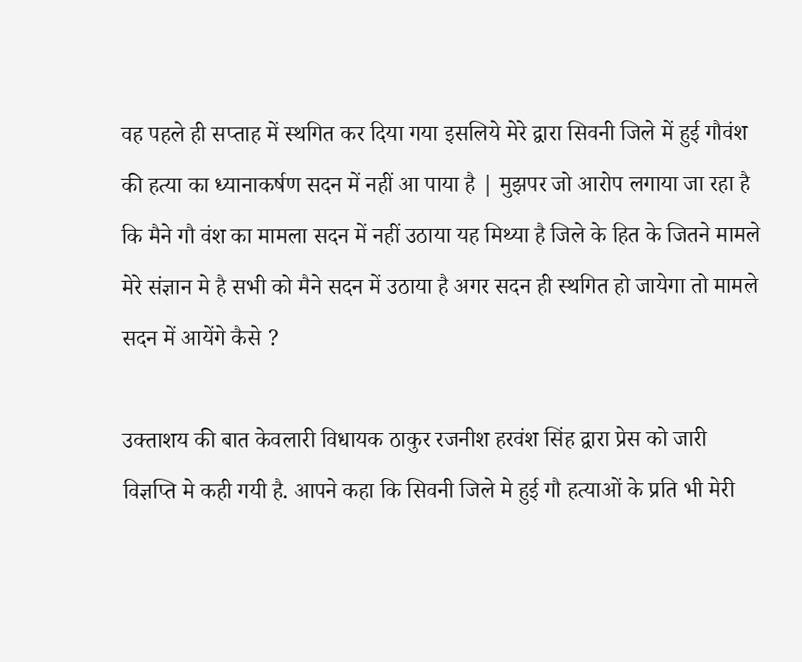वह पहले ही सप्ताह में स्थगित कर दिया गया इसलिये मेरे द्वारा सिवनी जिले में हुई गौवंश की हत्या का ध्यानाकर्षण सदन में नहीं आ पाया है | मुझपर जो आरोप लगाया जा रहा है कि मैने गौ वंश का मामला सदन में नहीं उठाया यह मिथ्या है जिले के हित के जितने मामले मेरे संज्ञान मे है सभी को मैने सदन में उठाया है अगर सदन ही स्थगित हो जायेगा तो मामले सदन में आयेंगे कैसे ?

उक्ताशय की बात केवलारी विधायक ठाकुर रजनीश हरवंश सिंह द्वारा प्रेस को जारी विज्ञप्ति मे कही गयी है. आपने कहा कि सिवनी जिले मे हुई गौ हत्याओं के प्रति भी मेरी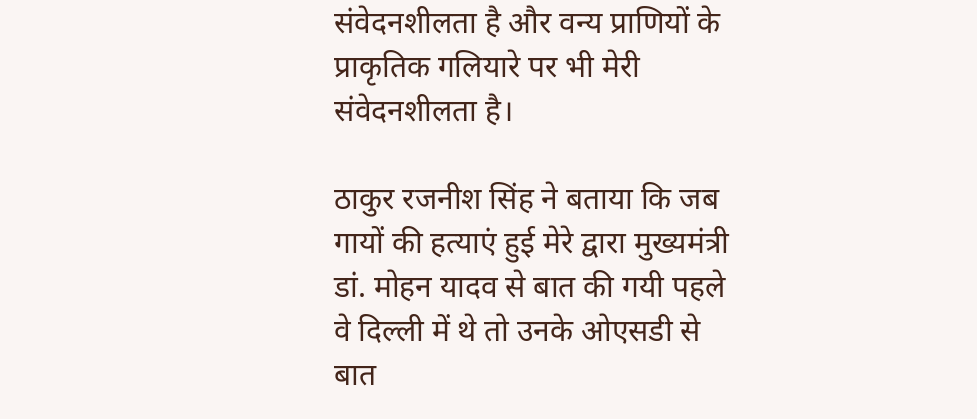संवेदनशीलता है और वन्य प्राणियों के प्राकृतिक गलियारे पर भी मेरी संवेदनशीलता है।

ठाकुर रजनीश सिंह ने बताया कि जब गायों की हत्याएं हुई मेरे द्वारा मुख्यमंत्री डां. मोहन यादव से बात की गयी पहले वे दिल्ली में थे तो उनके ओएसडी से बात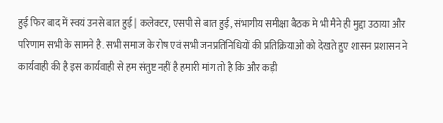हुई फिर बाद में स्वयं उनसे बात हुई | कलेक्टर, एसपी से बात हुई, संभागीय समीक्षा बैठक मे भी मैने ही मुद्दा उठाया और परिणाम सभी के सामने है. सभी समाज के रोष एवं सभी जनप्रतिनिधियों की प्रतिक्रियाओं को देखते हुए शासन प्रशासन ने कार्यवाही की है इस कार्यवाही से हम संतुष्ट नहीं है हमारी मांग तो है कि और कड़ी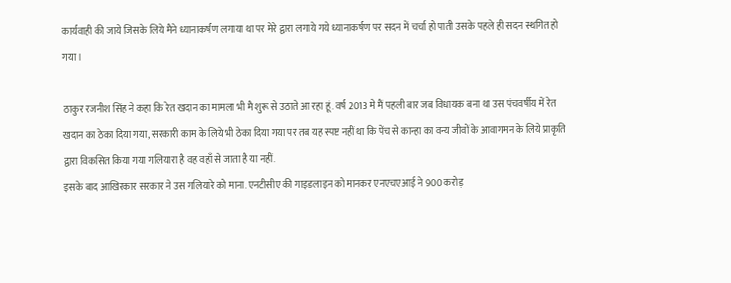कार्यवाही की जाये जिसके लिये मैने ध्यानाकर्षण लगाया था पर मेरे द्वारा लगाये गये ध्यानाकर्षण पर सदन में चर्चा हो पाती उसके पहले ही सदन स्थगित हो गया।

ठाकुर रजनीश सिंह ने कहा कि रेत खदान का मामला भी मै शुरू से उठाते आ रहा हूं. वर्ष 2013 मे मैं पहली बार जब विधायक बना था उस पंचवर्षीय में रेत खदान का ठेका दिया गया, सरकारी काम के लिये भी ठेका दिया गया पर तब यह स्पष्ट नहीं था कि पेंच से कान्हा का वन्य जीवों के आवागमन के लिये प्राकृति द्वारा विकसित किया गया गलियारा है वह वहाँ से जाता है या नहीं.
इसके बाद आखिरकार सरकार ने उस गलियारे को माना. एनटीसीए की गाइडलाइन को मानकर एनएचएआई ने 900 करोड़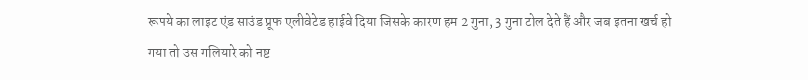रूपये का लाइट एंड साउंड प्रूफ एलीवेटेड हाईवे दिया जिसके कारण हम 2 गुना, 3 गुना टोल देते हैं और जब इतना खर्च हो गया तो उस गलियारे को नष्ट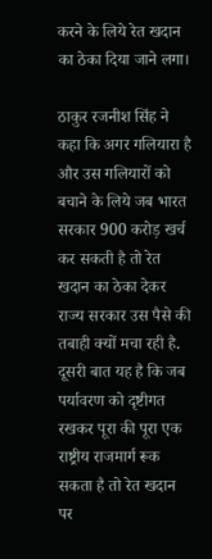करने के लिये रेत खदान का ठेका दिया जाने लगा।

ठाकुर रजनीश सिंह ने कहा कि अगर गलियारा है और उस गलियारों को बचाने के लिये जब भारत सरकार 900 करोड़ खर्च कर सकती है तो रेत खदान का ठेका देकर राज्य सरकार उस पैसे की तबाही क्यों मचा रही है. दूसरी बात यह है कि जब पर्यावरण को दृष्टीगत रखकर पूरा की पूरा एक राष्ट्रीय राजमार्ग रूक सकता है तो रेत खदान पर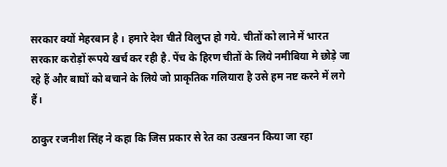सरकार क्यों मेहरबान है । हमारे देश चीते विलुप्त हो गये. चीतों को लाने में भारत सरकार करोड़ों रूपये खर्च कर रही है. पेंच के हिरण चीतों के लिये नमीबिया मे छोड़े जा रहे हैं और बाघों को बचाने के लिये जो प्राकृतिक गलियारा है उसे हम नष्ट करने में लगे हैं।

ठाकुर रजनीश सिंह ने कहा कि जिस प्रकार से रेत का उत्खनन किया जा रहा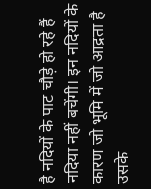है नदियों के पाट चौड़े हो रहे हैं नदिया नहीं बचेंगी। इन नदियों के कारण जो भूमि में जो आद्रता है उसके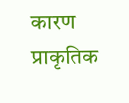कारण प्राकृतिक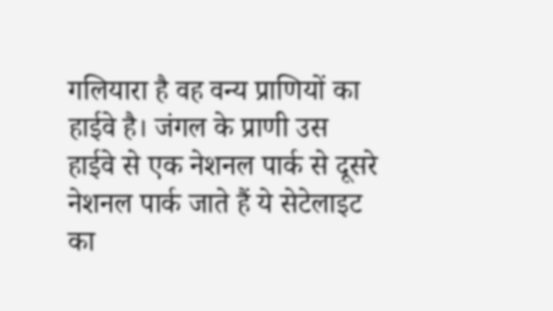गलियारा है वह वन्य प्राणियों का हाईवे है। जंगल के प्राणी उस हाईवे से एक नेशनल पार्क से दूसरे नेशनल पार्क जाते हैं ये सेटेलाइट का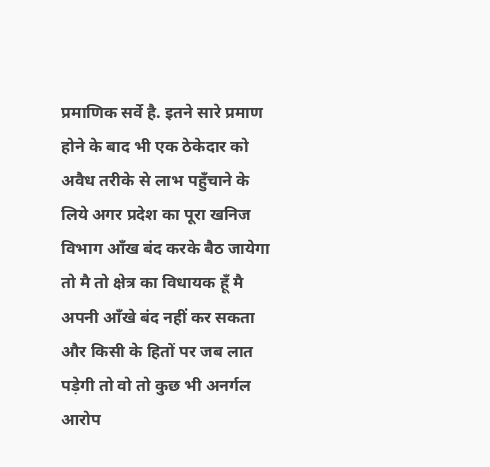प्रमाणिक सर्वे है. इतने सारे प्रमाण होने के बाद भी एक ठेकेदार को अवैध तरीके से लाभ पहुँचाने के लिये अगर प्रदेश का पूरा खनिज विभाग आँख बंद करके बैठ जायेगा तो मै तो क्षेत्र का विधायक हूँ मै अपनी आँखे बंद नहीं कर सकता और किसी के हितों पर जब लात पड़ेगी तो वो तो कुछ भी अनर्गल आरोप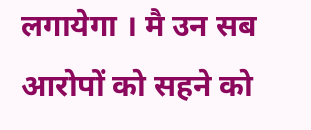लगायेगा । मै उन सब आरोपों को सहने को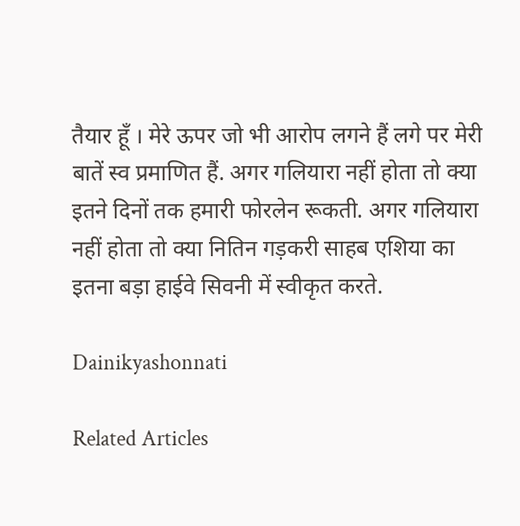तैयार हूँ । मेरे ऊपर जो भी आरोप लगने हैं लगे पर मेरी बातें स्व प्रमाणित हैं. अगर गलियारा नहीं होता तो क्या इतने दिनों तक हमारी फोरलेन रूकती. अगर गलियारा नहीं होता तो क्या नितिन गड़करी साहब एशिया का इतना बड़ा हाईवे सिवनी में स्वीकृत करते.

Dainikyashonnati

Related Articles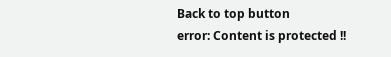Back to top button
error: Content is protected !!